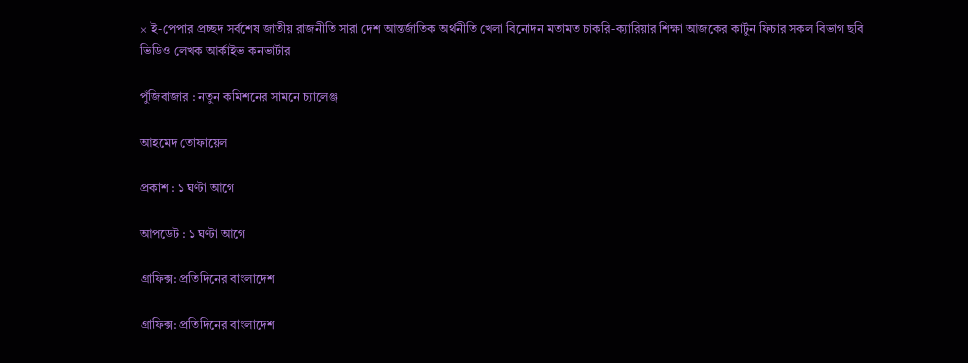× ই-পেপার প্রচ্ছদ সর্বশেষ জাতীয় রাজনীতি সারা দেশ আন্তর্জাতিক অর্থনীতি খেলা বিনোদন মতামত চাকরি-ক্যারিয়ার শিক্ষা আজকের কার্টুন ফিচার সকল বিভাগ ছবি ভিডিও লেখক আর্কাইভ কনভার্টার

পুঁজিবাজার : নতুন কমিশনের সামনে চ্যালেঞ্জ

আহমেদ তোফায়েল

প্রকাশ : ১ ঘণ্টা আগে

আপডেট : ১ ঘণ্টা আগে

গ্রাফিক্স: প্রতিদিনের বাংলাদেশ

গ্রাফিক্স: প্রতিদিনের বাংলাদেশ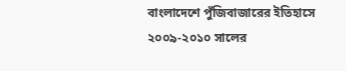বাংলাদেশে পুঁজিবাজারের ইতিহাসে ২০০৯-২০১০ সালের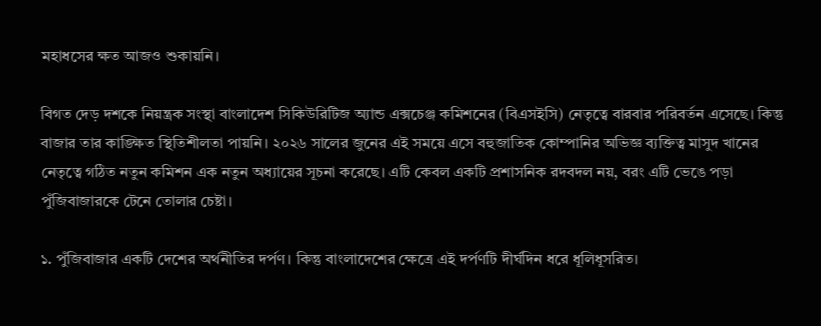মহাধসের ক্ষত আজও শুকায়নি।

বিগত দেড় দশকে নিয়ন্ত্রক সংস্থা বাংলাদেশ সিকিউরিটিজ অ্যান্ড এক্সচেঞ্জ কমিশনের (বিএসইসি) নেতৃত্বে বারবার পরিবর্তন এসেছে। কিন্তু বাজার তার কাঙ্ক্ষিত স্থিতিশীলতা পায়নি। ২০২৬ সালের জুনের এই সময়ে এসে বহুজাতিক কোম্পানির অভিজ্ঞ ব্যক্তিত্ব মাসুদ খানের নেতৃত্বে গঠিত নতুন কমিশন এক নতুন অধ্যায়ের সূচনা করেছে। এটি কেবল একটি প্রশাসনিক রদবদল নয়, বরং এটি ভেঙে পড়া পুঁজিবাজারকে টেনে তোলার চেষ্টা।

১. পুঁজিবাজার একটি দেশের অর্থনীতির দর্পণ। কিন্তু বাংলাদেশের ক্ষেত্রে এই দর্পণটি দীর্ঘদিন ধরে ধূলিধূসরিত।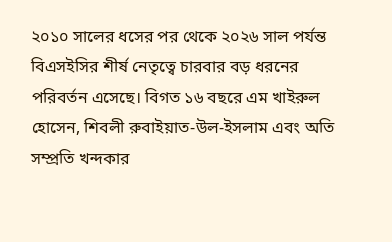২০১০ সালের ধসের পর থেকে ২০২৬ সাল পর্যন্ত বিএসইসির শীর্ষ নেতৃত্বে চারবার বড় ধরনের পরিবর্তন এসেছে। বিগত ১৬ বছরে এম খাইরুল হোসেন, শিবলী রুবাইয়াত-উল-ইসলাম এবং অতি সম্প্রতি খন্দকার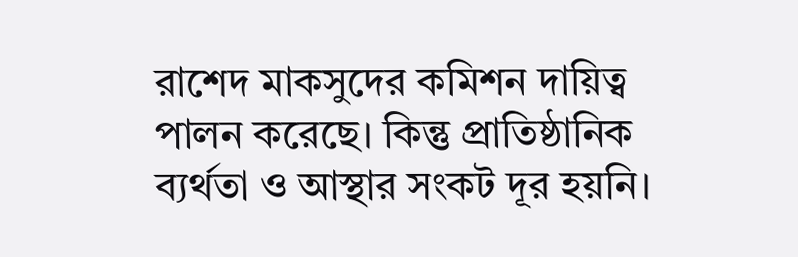রাশেদ মাকসুদের কমিশন দায়িত্ব পালন করেছে। কিন্তু প্রাতিষ্ঠানিক ব্যর্থতা ও আস্থার সংকট দূর হয়নি।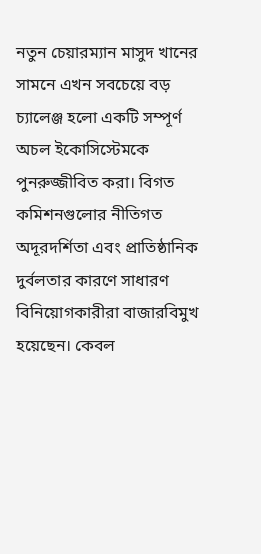নতুন চেয়ারম্যান মাসুদ খানের সামনে এখন সবচেয়ে বড় চ্যালেঞ্জ হলো একটি সম্পূর্ণ অচল ইকোসিস্টেমকে পুনরুজ্জীবিত করা। বিগত কমিশনগুলোর নীতিগত অদূরদর্শিতা এবং প্রাতিষ্ঠানিক দুর্বলতার কারণে সাধারণ বিনিয়োগকারীরা বাজারবিমুখ হয়েছেন। কেবল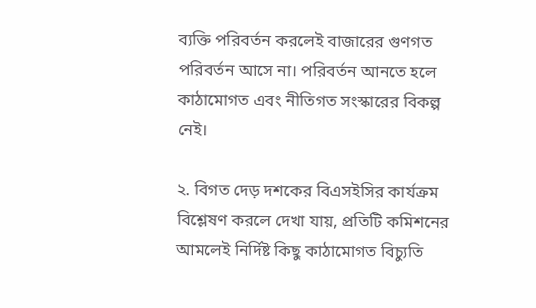ব্যক্তি পরিবর্তন করলেই বাজারের গুণগত পরিবর্তন আসে না। পরিবর্তন আনতে হলে কাঠামোগত এবং নীতিগত সংস্কারের বিকল্প নেই।

২. বিগত দেড় দশকের বিএসইসির কার্যক্রম বিশ্লেষণ করলে দেখা যায়, প্রতিটি কমিশনের আমলেই নির্দিষ্ট কিছু কাঠামোগত বিচ্যুতি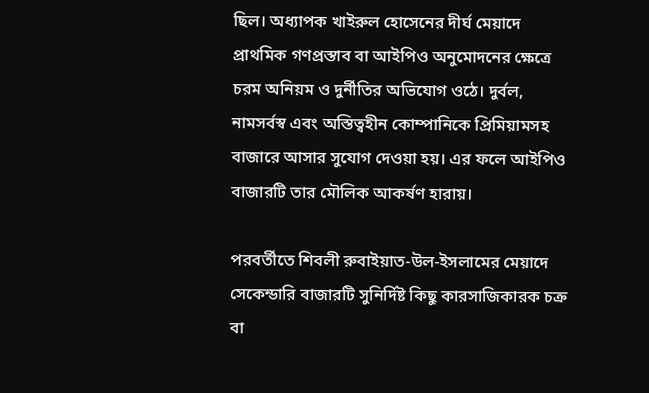ছিল। অধ্যাপক খাইরুল হোসেনের দীর্ঘ মেয়াদে প্রাথমিক গণপ্রস্তাব বা আইপিও অনুমোদনের ক্ষেত্রে চরম অনিয়ম ও দুর্নীতির অভিযোগ ওঠে। দুর্বল, নামসর্বস্ব এবং অস্তিত্বহীন কোম্পানিকে প্রিমিয়ামসহ বাজারে আসার সুযোগ দেওয়া হয়। এর ফলে আইপিও বাজারটি তার মৌলিক আকর্ষণ হারায়।

পরবর্তীতে শিবলী রুবাইয়াত-উল-ইসলামের মেয়াদে সেকেন্ডারি বাজারটি সুনির্দিষ্ট কিছু কারসাজিকারক চক্র বা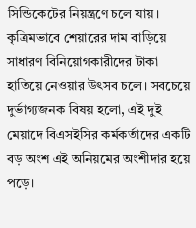সিন্ডিকেটের নিয়ন্ত্রণে চলে যায়। কৃত্রিমভাবে শেয়ারের দাম বাড়িয়ে সাধারণ বিনিয়োগকারীদের টাকা হাতিয়ে নেওয়ার উৎসব চলে। সবচেয়ে দুর্ভাগ্যজনক বিষয় হলো, এই দুই মেয়াদে বিএসইসির কর্মকর্তাদের একটি বড় অংশ এই অনিয়মের অংশীদার হয়ে পড়ে।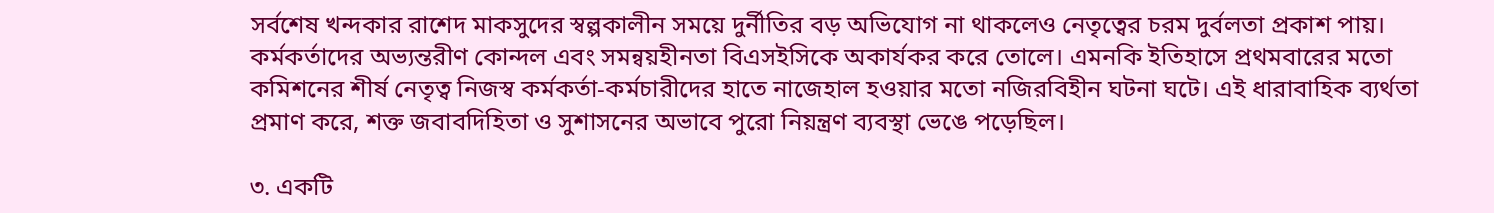সর্বশেষ খন্দকার রাশেদ মাকসুদের স্বল্পকালীন সময়ে দুর্নীতির বড় অভিযোগ না থাকলেও নেতৃত্বের চরম দুর্বলতা প্রকাশ পায়। কর্মকর্তাদের অভ্যন্তরীণ কোন্দল এবং সমন্বয়হীনতা বিএসইসিকে অকার্যকর করে তোলে। এমনকি ইতিহাসে প্রথমবারের মতো কমিশনের শীর্ষ নেতৃত্ব নিজস্ব কর্মকর্তা-কর্মচারীদের হাতে নাজেহাল হওয়ার মতো নজিরবিহীন ঘটনা ঘটে। এই ধারাবাহিক ব্যর্থতা প্রমাণ করে, শক্ত জবাবদিহিতা ও সুশাসনের অভাবে পুরো নিয়ন্ত্রণ ব্যবস্থা ভেঙে পড়েছিল।

৩. একটি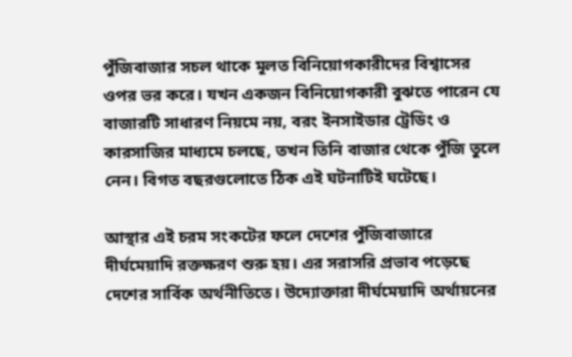পুঁজিবাজার সচল থাকে মূলত বিনিয়োগকারীদের বিশ্বাসের ওপর ভর করে। যখন একজন বিনিয়োগকারী বুঝতে পারেন যে বাজারটি সাধারণ নিয়মে নয়, বরং ইনসাইডার ট্রেডিং ও কারসাজির মাধ্যমে চলছে, তখন তিনি বাজার থেকে পুঁজি তুলে নেন। বিগত বছরগুলোতে ঠিক এই ঘটনাটিই ঘটেছে।

আস্থার এই চরম সংকটের ফলে দেশের পুঁজিবাজারে দীর্ঘমেয়াদি রক্তক্ষরণ শুরু হয়। এর সরাসরি প্রভাব পড়েছে দেশের সার্বিক অর্থনীতিতে। উদ্যোক্তারা দীর্ঘমেয়াদি অর্থায়নের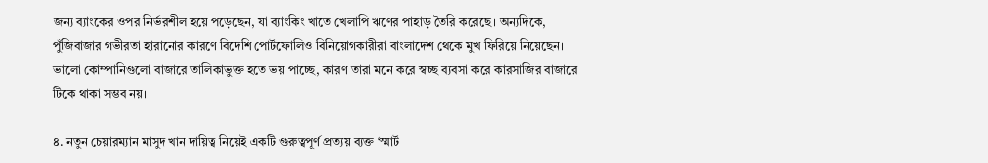জন্য ব্যাংকের ওপর নির্ভরশীল হয়ে পড়েছেন, যা ব্যাংকিং খাতে খেলাপি ঋণের পাহাড় তৈরি করেছে। অন্যদিকে, পুঁজিবাজার গভীরতা হারানোর কারণে বিদেশি পোর্টফোলিও বিনিয়োগকারীরা বাংলাদেশ থেকে মুখ ফিরিয়ে নিয়েছেন। ভালো কোম্পানিগুলো বাজারে তালিকাভুক্ত হতে ভয় পাচ্ছে, কারণ তারা মনে করে স্বচ্ছ ব্যবসা করে কারসাজির বাজারে টিকে থাকা সম্ভব নয়।

৪. নতুন চেয়ারম্যান মাসুদ খান দায়িত্ব নিয়েই একটি গুরুত্বপূর্ণ প্রত্যয় ব্যক্ত ‘স্মার্ট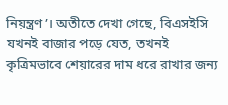নিয়ন্ত্রণ’। অতীতে দেখা গেছে, বিএসইসি যখনই বাজার পড়ে যেত, তখনই কৃত্রিমভাবে শেয়ারের দাম ধরে রাখার জন্য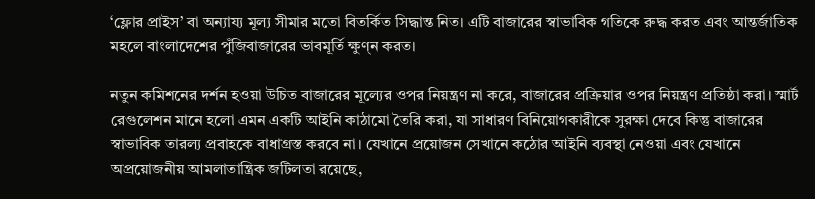‘ফ্লোর প্রাইস’ বা অন্যায্য মূল্য সীমার মতো বিতর্কিত সিদ্ধান্ত নিত। এটি বাজারের স্বাভাবিক গতিকে রুদ্ধ করত এবং আন্তর্জাতিক মহলে বাংলাদেশের পুঁজিবাজারের ভাবমূর্তি ক্ষুণ্ন করত।

নতুন কমিশনের দর্শন হওয়া উচিত বাজারের মূল্যের ওপর নিয়ন্ত্রণ না করে, বাজারের প্রক্রিয়ার ওপর নিয়ন্ত্রণ প্রতিষ্ঠা করা। স্মার্ট রেগুলেশন মানে হলো এমন একটি আইনি কাঠামো তৈরি করা, যা সাধারণ বিনিয়োগকারীকে সুরক্ষা দেবে কিন্তু বাজারের স্বাভাবিক তারল্য প্রবাহকে বাধাগ্রস্ত করবে না। যেখানে প্রয়োজন সেখানে কঠোর আইনি ব্যবস্থা নেওয়া এবং যেখানে অপ্রয়োজনীয় আমলাতান্ত্রিক জটিলতা রয়েছে,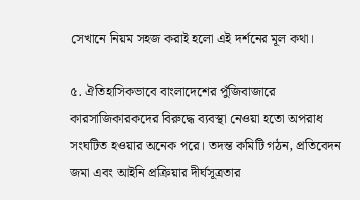সেখানে নিয়ম সহজ করাই হলো এই দর্শনের মূল কথা।

৫. ঐতিহাসিকভাবে বাংলাদেশের পুঁজিবাজারে কারসাজিকারকদের বিরুদ্ধে ব্যবস্থা নেওয়া হতো অপরাধ সংঘটিত হওয়ার অনেক পরে। তদন্ত কমিটি গঠন, প্রতিবেদন জমা এবং আইনি প্রক্রিয়ার দীর্ঘসূত্রতার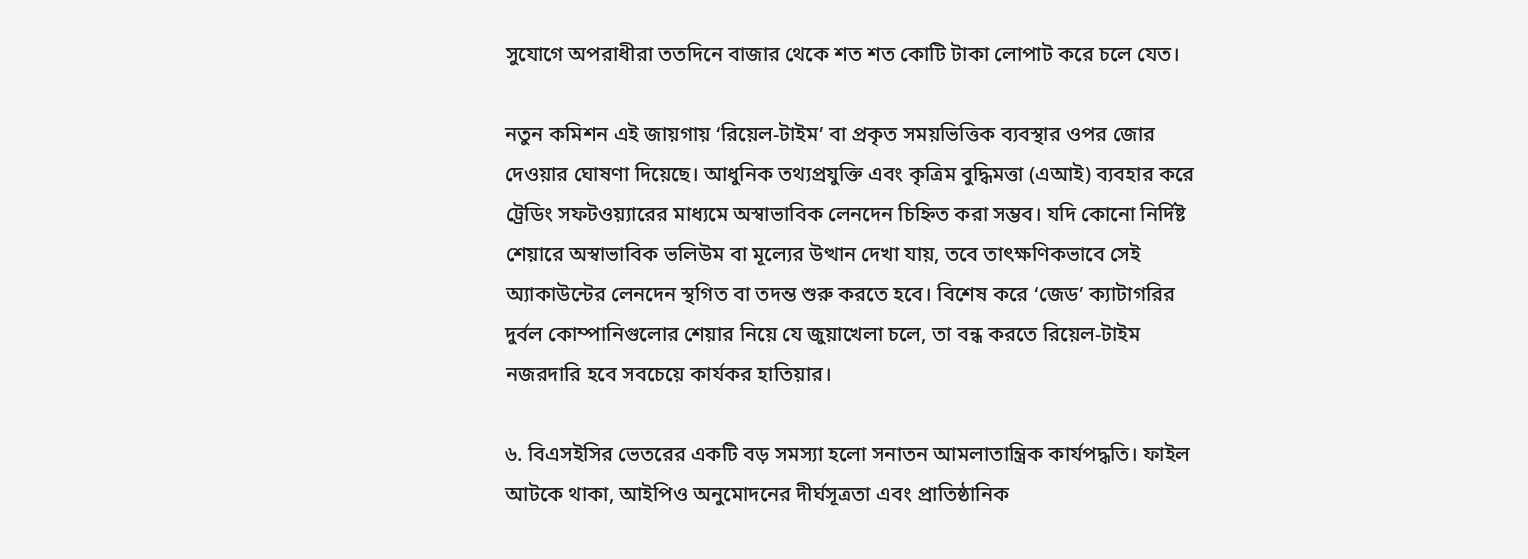সুযোগে অপরাধীরা ততদিনে বাজার থেকে শত শত কোটি টাকা লোপাট করে চলে যেত।

নতুন কমিশন এই জায়গায় ‘রিয়েল-টাইম’ বা প্রকৃত সময়ভিত্তিক ব্যবস্থার ওপর জোর দেওয়ার ঘোষণা দিয়েছে। আধুনিক তথ্যপ্রযুক্তি এবং কৃত্রিম বুদ্ধিমত্তা (এআই) ব্যবহার করে ট্রেডিং সফটওয়্যারের মাধ্যমে অস্বাভাবিক লেনদেন চিহ্নিত করা সম্ভব। যদি কোনো নির্দিষ্ট শেয়ারে অস্বাভাবিক ভলিউম বা মূল্যের উত্থান দেখা যায়, তবে তাৎক্ষণিকভাবে সেই অ্যাকাউন্টের লেনদেন স্থগিত বা তদন্ত শুরু করতে হবে। বিশেষ করে ‘জেড’ ক্যাটাগরির দুর্বল কোম্পানিগুলোর শেয়ার নিয়ে যে জুয়াখেলা চলে, তা বন্ধ করতে রিয়েল-টাইম নজরদারি হবে সবচেয়ে কার্যকর হাতিয়ার।

৬. বিএসইসির ভেতরের একটি বড় সমস্যা হলো সনাতন আমলাতান্ত্রিক কার্যপদ্ধতি। ফাইল আটকে থাকা, আইপিও অনুমোদনের দীর্ঘসূত্রতা এবং প্রাতিষ্ঠানিক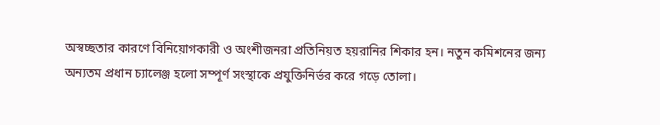অস্বচ্ছতার কারণে বিনিয়োগকারী ও অংশীজনরা প্রতিনিয়ত হয়রানির শিকার হন। নতুন কমিশনের জন্য অন্যতম প্রধান চ্যালেঞ্জ হলো সম্পূর্ণ সংস্থাকে প্রযুক্তিনির্ভর করে গড়ে তোলা।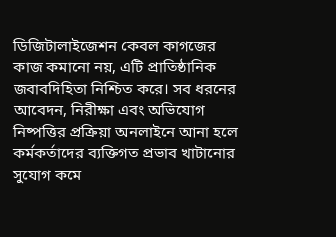ডিজিটালাইজেশন কেবল কাগজের কাজ কমানো নয়, এটি প্রাতিষ্ঠানিক জবাবদিহিতা নিশ্চিত করে। সব ধরনের আবেদন, নিরীক্ষা এবং অভিযোগ নিষ্পত্তির প্রক্রিয়া অনলাইনে আনা হলে কর্মকর্তাদের ব্যক্তিগত প্রভাব খাটানোর সুযোগ কমে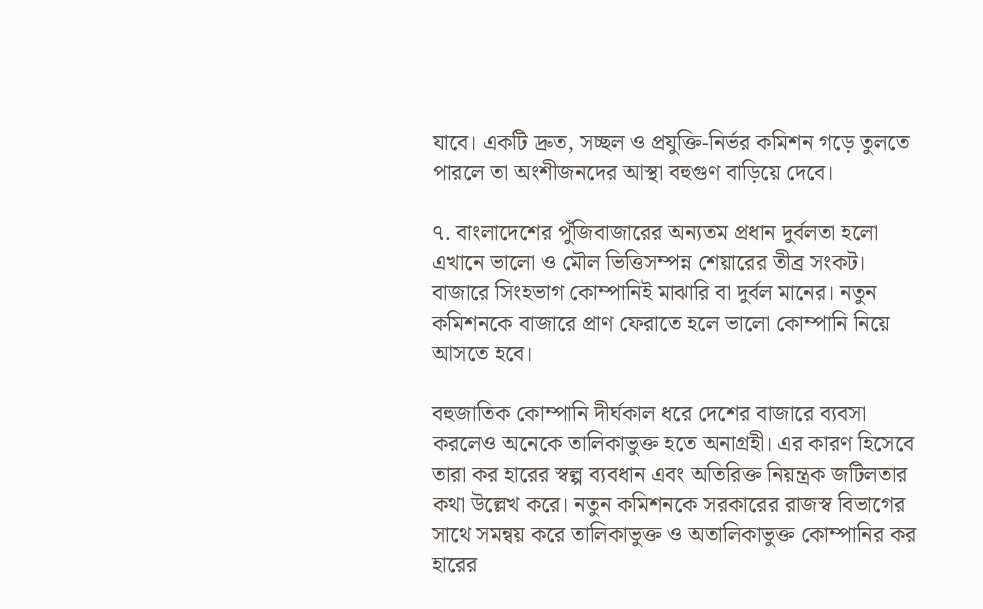যাবে। একটি দ্রুত, সচ্ছল ও প্রযুক্তি-নির্ভর কমিশন গড়ে তুলতে পারলে তা অংশীজনদের আস্থা বহুগুণ বাড়িয়ে দেবে।

৭. বাংলাদেশের পুঁজিবাজারের অন্যতম প্রধান দুর্বলতা হলো এখানে ভালো ও মৌল ভিত্তিসম্পন্ন শেয়ারের তীব্র সংকট। বাজারে সিংহভাগ কোম্পানিই মাঝারি বা দুর্বল মানের। নতুন কমিশনকে বাজারে প্রাণ ফেরাতে হলে ভালো কোম্পানি নিয়ে আসতে হবে।

বহুজাতিক কোম্পানি দীর্ঘকাল ধরে দেশের বাজারে ব্যবসা করলেও অনেকে তালিকাভুক্ত হতে অনাগ্রহী। এর কারণ হিসেবে তারা কর হারের স্বল্প ব্যবধান এবং অতিরিক্ত নিয়ন্ত্রক জটিলতার কথা উল্লেখ করে। নতুন কমিশনকে সরকারের রাজস্ব বিভাগের সাথে সমন্বয় করে তালিকাভুক্ত ও অতালিকাভুক্ত কোম্পানির কর হারের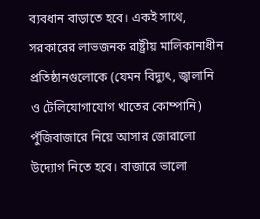ব্যবধান বাড়াতে হবে। একই সাথে, সরকারের লাভজনক রাষ্ট্রীয় মালিকানাধীন প্রতিষ্ঠানগুলোকে (যেমন বিদ্যুৎ, জ্বালানি ও টেলিযোগাযোগ খাতের কোম্পানি) পুঁজিবাজারে নিয়ে আসার জোরালো উদ্যোগ নিতে হবে। বাজারে ভালো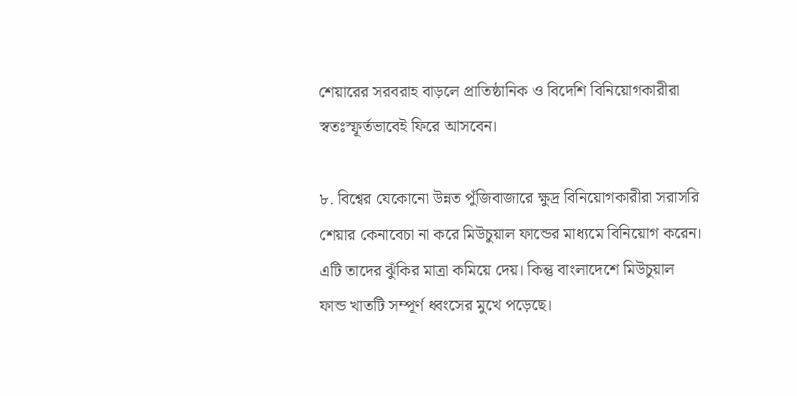শেয়ারের সরবরাহ বাড়লে প্রাতিষ্ঠানিক ও বিদেশি বিনিয়োগকারীরা স্বতঃস্ফূর্তভাবেই ফিরে আসবেন।

৮. বিশ্বের যেকোনো উন্নত পুঁজিবাজারে ক্ষুদ্র বিনিয়োগকারীরা সরাসরি শেয়ার কেনাবেচা না করে মিউচুয়াল ফান্ডের মাধ্যমে বিনিয়োগ করেন। এটি তাদের ঝুঁকির মাত্রা কমিয়ে দেয়। কিন্তু বাংলাদেশে মিউচুয়াল ফান্ড খাতটি সম্পূর্ণ ধ্বংসের মুখে পড়েছে।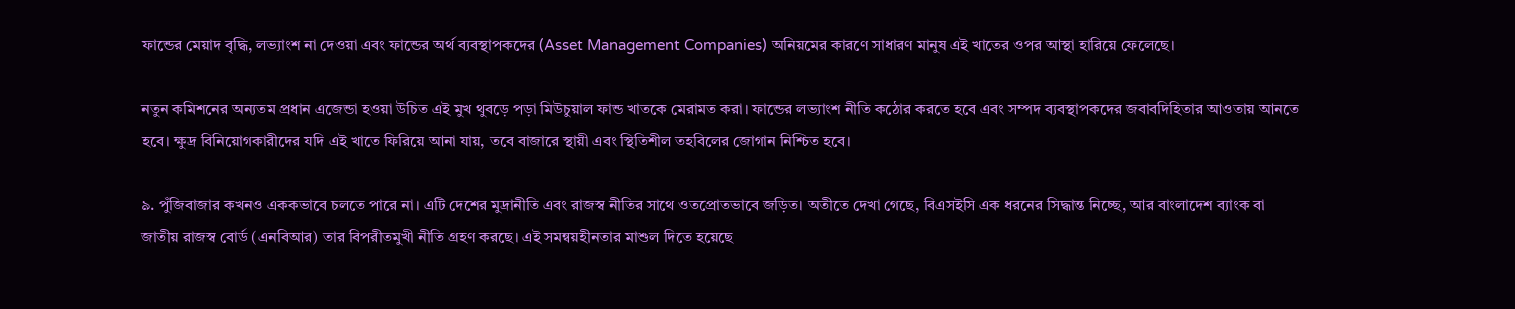ফান্ডের মেয়াদ বৃদ্ধি, লভ্যাংশ না দেওয়া এবং ফান্ডের অর্থ ব্যবস্থাপকদের (Asset Management Companies) অনিয়মের কারণে সাধারণ মানুষ এই খাতের ওপর আস্থা হারিয়ে ফেলেছে।

নতুন কমিশনের অন্যতম প্রধান এজেন্ডা হওয়া উচিত এই মুখ থুবড়ে পড়া মিউচুয়াল ফান্ড খাতকে মেরামত করা। ফান্ডের লভ্যাংশ নীতি কঠোর করতে হবে এবং সম্পদ ব্যবস্থাপকদের জবাবদিহিতার আওতায় আনতে হবে। ক্ষুদ্র বিনিয়োগকারীদের যদি এই খাতে ফিরিয়ে আনা যায়, তবে বাজারে স্থায়ী এবং স্থিতিশীল তহবিলের জোগান নিশ্চিত হবে।

৯. পুঁজিবাজার কখনও এককভাবে চলতে পারে না। এটি দেশের মুদ্রানীতি এবং রাজস্ব নীতির সাথে ওতপ্রোতভাবে জড়িত। অতীতে দেখা গেছে, বিএসইসি এক ধরনের সিদ্ধান্ত নিচ্ছে, আর বাংলাদেশ ব্যাংক বা জাতীয় রাজস্ব বোর্ড (এনবিআর) তার বিপরীতমুখী নীতি গ্রহণ করছে। এই সমন্বয়হীনতার মাশুল দিতে হয়েছে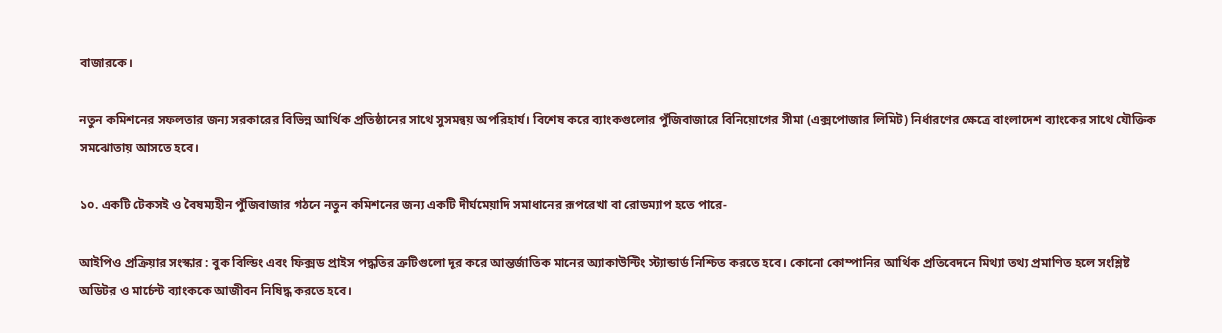বাজারকে।

নতুন কমিশনের সফলতার জন্য সরকারের বিভিন্ন আর্থিক প্রতিষ্ঠানের সাথে সুসমন্বয় অপরিহার্য। বিশেষ করে ব্যাংকগুলোর পুঁজিবাজারে বিনিয়োগের সীমা (এক্সপোজার লিমিট) নির্ধারণের ক্ষেত্রে বাংলাদেশ ব্যাংকের সাথে যৌক্তিক সমঝোতায় আসতে হবে।

১০. একটি টেকসই ও বৈষম্যহীন পুঁজিবাজার গঠনে নতুন কমিশনের জন্য একটি দীর্ঘমেয়াদি সমাধানের রূপরেখা বা রোডম্যাপ হতে পারে-

আইপিও প্রক্রিয়ার সংস্কার : বুক বিল্ডিং এবং ফিক্সড প্রাইস পদ্ধতির ত্রুটিগুলো দূর করে আন্তর্জাতিক মানের অ্যাকাউন্টিং স্ট্যান্ডার্ড নিশ্চিত করতে হবে। কোনো কোম্পানির আর্থিক প্রতিবেদনে মিথ্যা তথ্য প্রমাণিত হলে সংশ্লিষ্ট অডিটর ও মার্চেন্ট ব্যাংককে আজীবন নিষিদ্ধ করতে হবে।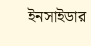ইনসাইডার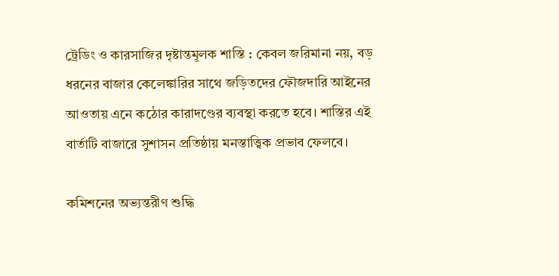ট্রেডিং ও কারসাজির দৃষ্টান্তমূলক শাস্তি : কেবল জরিমানা নয়, বড় ধরনের বাজার কেলেঙ্কারির সাথে জড়িতদের ফৌজদারি আইনের আওতায় এনে কঠোর কারাদণ্ডের ব্যবস্থা করতে হবে। শাস্তির এই বার্তাটি বাজারে সুশাসন প্রতিষ্ঠায় মনস্তাত্ত্বিক প্রভাব ফেলবে।

কমিশনের অভ্যন্তরীণ শুদ্ধি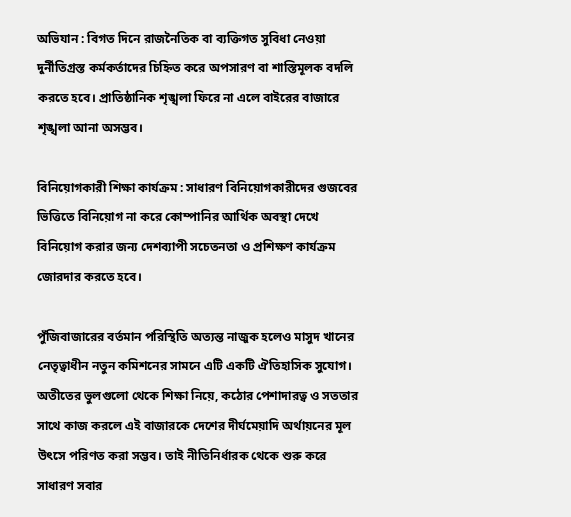অভিযান : বিগত দিনে রাজনৈতিক বা ব্যক্তিগত সুবিধা নেওয়া দুর্নীতিগ্রস্ত কর্মকর্তাদের চিহ্নিত করে অপসারণ বা শাস্তিমূলক বদলি করতে হবে। প্রাতিষ্ঠানিক শৃঙ্খলা ফিরে না এলে বাইরের বাজারে শৃঙ্খলা আনা অসম্ভব।

বিনিয়োগকারী শিক্ষা কার্যক্রম : সাধারণ বিনিয়োগকারীদের গুজবের ভিত্তিতে বিনিয়োগ না করে কোম্পানির আর্থিক অবস্থা দেখে বিনিয়োগ করার জন্য দেশব্যাপী সচেতনতা ও প্রশিক্ষণ কার্যক্রম জোরদার করতে হবে।

পুঁজিবাজারের বর্তমান পরিস্থিতি অত্যন্ত নাজুক হলেও মাসুদ খানের নেতৃত্বাধীন নতুন কমিশনের সামনে এটি একটি ঐতিহাসিক সুযোগ। অতীতের ভুলগুলো থেকে শিক্ষা নিয়ে, কঠোর পেশাদারত্ব ও সততার সাথে কাজ করলে এই বাজারকে দেশের দীর্ঘমেয়াদি অর্থায়নের মূল উৎসে পরিণত করা সম্ভব। তাই নীতিনির্ধারক থেকে শুরু করে সাধারণ সবার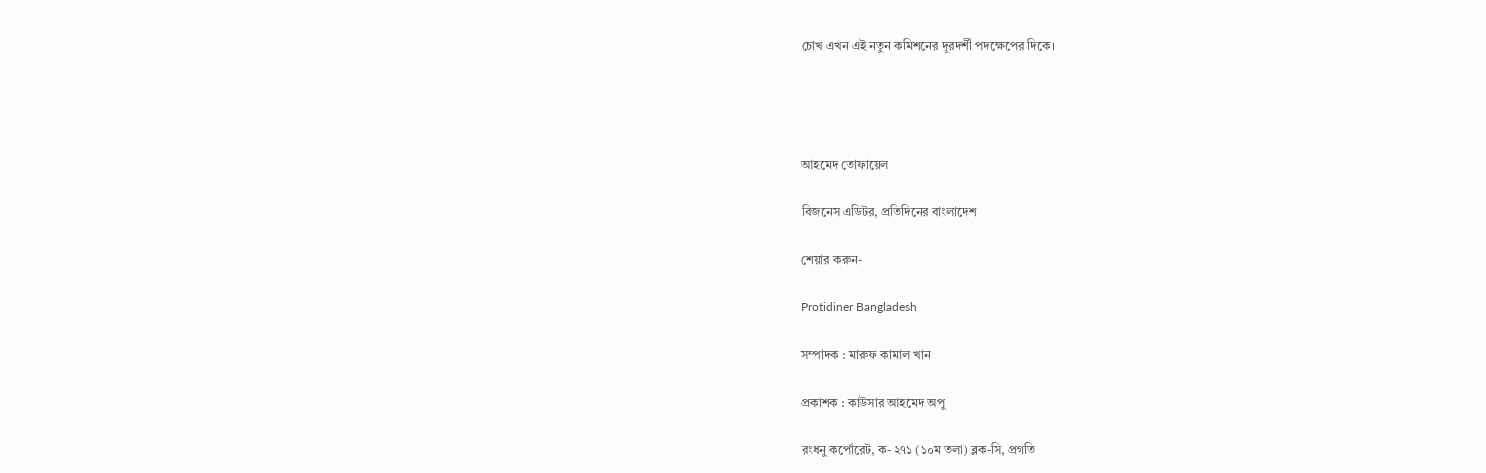চোখ এখন এই নতুন কমিশনের দূরদর্শী পদক্ষেপের দিকে।




আহমেদ তোফায়েল

বিজনেস এডিটর, প্রতিদিনের বাংলাদেশ

শেয়ার করুন-

Protidiner Bangladesh

সম্পাদক : মারুফ কামাল খান

প্রকাশক : কাউসার আহমেদ অপু

রংধনু কর্পোরেট, ক- ২৭১ (১০ম তলা) ব্লক-সি, প্রগতি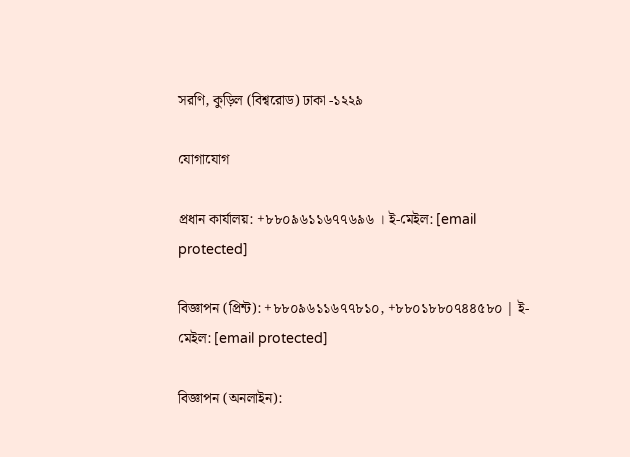সরণি, কুড়িল (বিশ্বরোড) ঢাকা -১২২৯

যোগাযোগ

প্রধান কার্যালয়: +৮৮০৯৬১১৬৭৭৬৯৬ । ই-মেইল: [email protected]

বিজ্ঞাপন (প্রিন্ট): +৮৮০৯৬১১৬৭৭৮১০, +৮৮০১৮৮০৭৪৪৫৮০ | ই-মেইল: [email protected]

বিজ্ঞাপন (অনলাইন):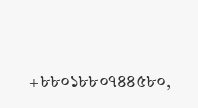+৮৮০১৮৮০৭৪৪৫৮০,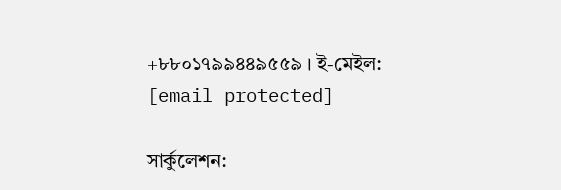+৮৮০১৭৯৯৪৪৯৫৫৯ । ই-মেইল: [email protected]

সার্কুলেশন: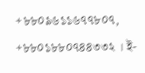+৮৮০৯৬১১৬৭৭৮০৭, +৮৮০১৮৮০৭৪৪৩৩২ । ই-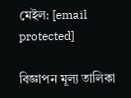মেইল: [email protected]

বিজ্ঞাপন মূল্য তালিকা